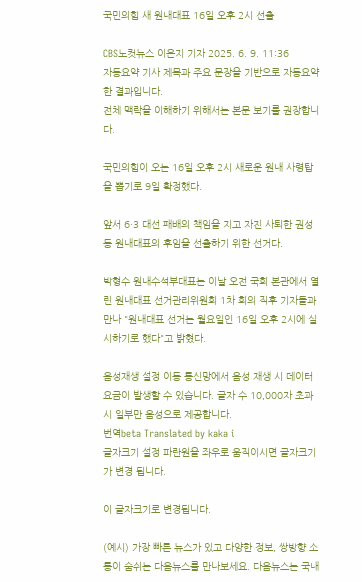국민의힘 새 원내대표 16일 오후 2시 선출

CBS노컷뉴스 이은지 기자 2025. 6. 9. 11:36
자동요약 기사 제목과 주요 문장을 기반으로 자동요약한 결과입니다.
전체 맥락을 이해하기 위해서는 본문 보기를 권장합니다.

국민의힘이 오는 16일 오후 2시 새로운 원내 사령탑을 뽑기로 9일 확정했다.

앞서 6·3 대선 패배의 책임을 지고 자진 사퇴한 권성동 원내대표의 후임을 선출하기 위한 선거다.

박형수 원내수석부대표는 이날 오전 국회 본관에서 열린 원내대표 선거관리위원회 1차 회의 직후 기자들과 만나 "원내대표 선거는 월요일인 16일 오후 2시에 실시하기로 했다"고 밝혔다.

음성재생 설정 이동 통신망에서 음성 재생 시 데이터 요금이 발생할 수 있습니다. 글자 수 10,000자 초과 시 일부만 음성으로 제공합니다.
번역beta Translated by kaka i
글자크기 설정 파란원을 좌우로 움직이시면 글자크기가 변경 됩니다.

이 글자크기로 변경됩니다.

(예시) 가장 빠른 뉴스가 있고 다양한 정보, 쌍방향 소통이 숨쉬는 다음뉴스를 만나보세요. 다음뉴스는 국내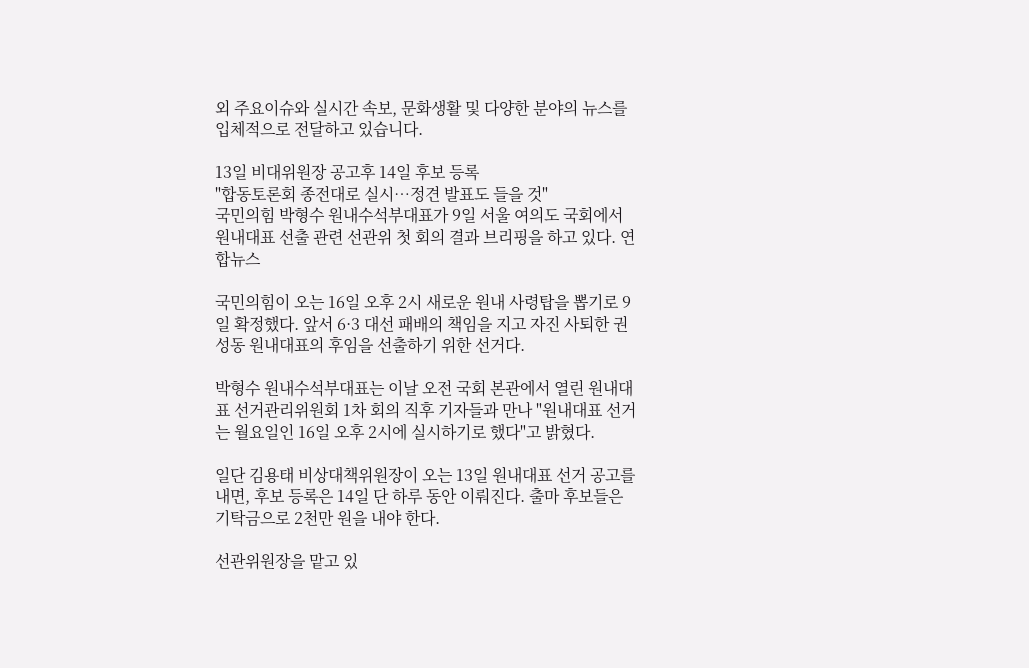외 주요이슈와 실시간 속보, 문화생활 및 다양한 분야의 뉴스를 입체적으로 전달하고 있습니다.

13일 비대위원장 공고후 14일 후보 등록
"합동토론회 종전대로 실시…정견 발표도 들을 것"
국민의힘 박형수 원내수석부대표가 9일 서울 여의도 국회에서 원내대표 선출 관련 선관위 첫 회의 결과 브리핑을 하고 있다. 연합뉴스

국민의힘이 오는 16일 오후 2시 새로운 원내 사령탑을 뽑기로 9일 확정했다. 앞서 6·3 대선 패배의 책임을 지고 자진 사퇴한 권성동 원내대표의 후임을 선출하기 위한 선거다.

박형수 원내수석부대표는 이날 오전 국회 본관에서 열린 원내대표 선거관리위원회 1차 회의 직후 기자들과 만나 "원내대표 선거는 월요일인 16일 오후 2시에 실시하기로 했다"고 밝혔다.

일단 김용태 비상대책위원장이 오는 13일 원내대표 선거 공고를 내면, 후보 등록은 14일 단 하루 동안 이뤄진다. 출마 후보들은 기탁금으로 2천만 원을 내야 한다.

선관위원장을 맡고 있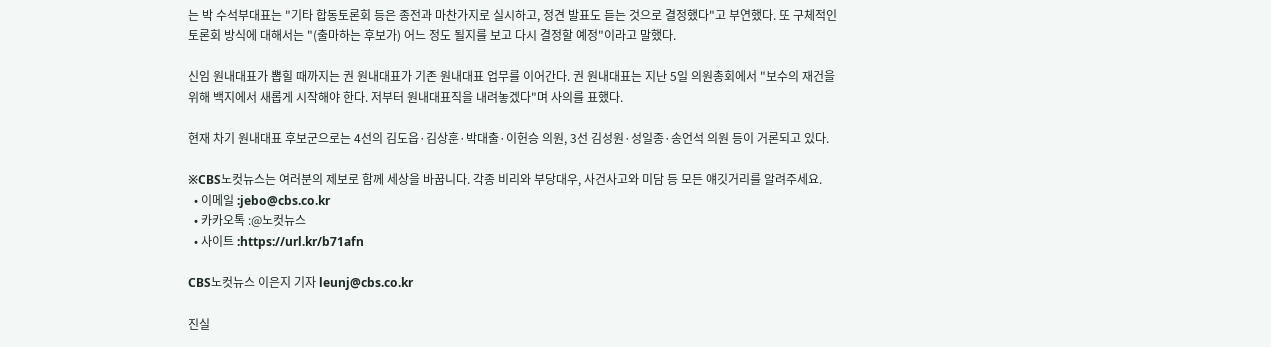는 박 수석부대표는 "기타 합동토론회 등은 종전과 마찬가지로 실시하고, 정견 발표도 듣는 것으로 결정했다"고 부연했다. 또 구체적인 토론회 방식에 대해서는 "(출마하는 후보가) 어느 정도 될지를 보고 다시 결정할 예정"이라고 말했다.

신임 원내대표가 뽑힐 때까지는 권 원내대표가 기존 원내대표 업무를 이어간다. 권 원내대표는 지난 5일 의원총회에서 "보수의 재건을 위해 백지에서 새롭게 시작해야 한다. 저부터 원내대표직을 내려놓겠다"며 사의를 표했다.

현재 차기 원내대표 후보군으로는 4선의 김도읍·김상훈·박대출·이헌승 의원, 3선 김성원·성일종·송언석 의원 등이 거론되고 있다.

※CBS노컷뉴스는 여러분의 제보로 함께 세상을 바꿉니다. 각종 비리와 부당대우, 사건사고와 미담 등 모든 얘깃거리를 알려주세요.
  • 이메일 :jebo@cbs.co.kr
  • 카카오톡 :@노컷뉴스
  • 사이트 :https://url.kr/b71afn

CBS노컷뉴스 이은지 기자 leunj@cbs.co.kr

진실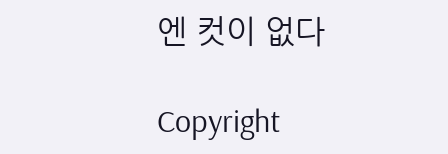엔 컷이 없다

Copyright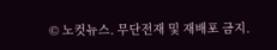© 노컷뉴스. 무단전재 및 재배포 금지.